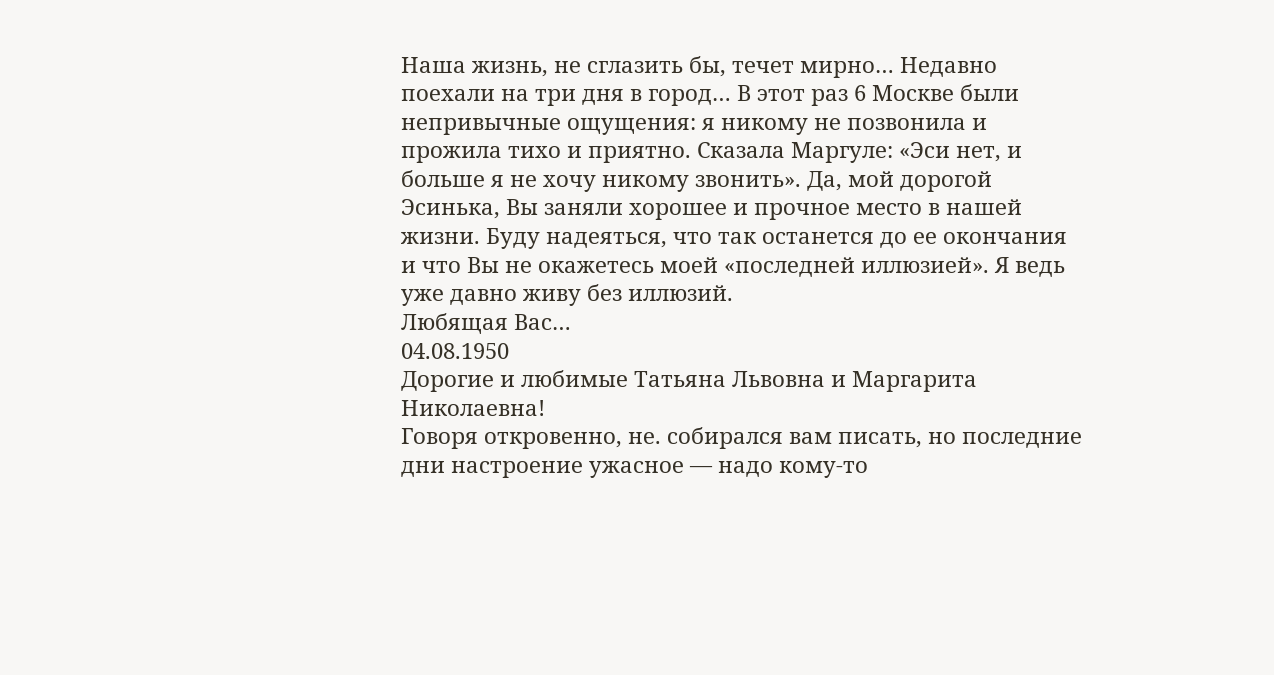Наша жизнь, не сглазить бы, течет мирно… Недавно поехали на три дня в город… В этот раз 6 Москве были непривычные ощущения: я никому не позвонила и прожила тихо и приятно. Сказала Маргуле: «Эси нет, и больше я не хочу никому звонить». Да, мой дорогой Эсинька, Вы заняли хорошее и прочное место в нашей жизни. Буду надеяться, что так останется до ее окончания и что Вы не окажетесь моей «последней иллюзией». Я ведь уже давно живу без иллюзий.
Любящая Вас…
04.08.1950
Дорогие и любимые Татьяна Львовна и Маргарита Николаевна!
Говоря откровенно, не. собирался вам писать, но последние дни настроение ужасное — надо кому-то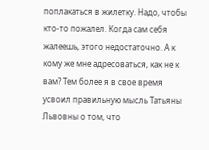поплакаться в жилетку. Надо, чтобы кто-то пожалел. Когда сам себя жалеешь, этого недостаточно. А к кому же мне адресоваться, как не к вам? Тем более я в свое время усвоил правильную мысль Татьяны Львовны о том, что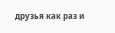друзья как раз и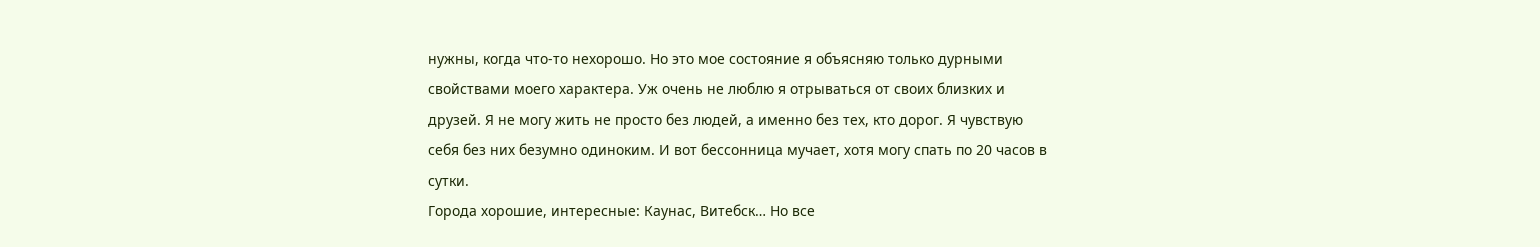нужны, когда что-то нехорошо. Но это мое состояние я объясняю только дурными свойствами моего характера. Уж очень не люблю я отрываться от своих близких и друзей. Я не могу жить не просто без людей, а именно без тех, кто дорог. Я чувствую себя без них безумно одиноким. И вот бессонница мучает, хотя могу спать по 20 часов в сутки.
Города хорошие, интересные: Каунас, Витебск… Но все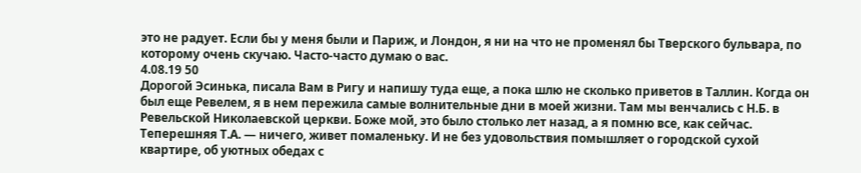это не радует. Если бы у меня были и Париж, и Лондон, я ни на что не променял бы Тверского бульвара, по которому очень скучаю. Часто-часто думаю о вас.
4.08.19 50
Дорогой Эсинька, писала Вам в Ригу и напишу туда еще, а пока шлю не сколько приветов в Таллин. Когда он был еще Ревелем, я в нем пережила самые волнительные дни в моей жизни. Там мы венчались с Н.Б. в Ревельской Николаевской церкви. Боже мой, это было столько лет назад, а я помню все, как сейчас.
Теперешняя Т.А. — ничего, живет помаленьку. И не без удовольствия помышляет о городской сухой квартире, об уютных обедах с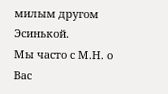милым другом Эсинькой.
Мы часто с М.Н. о Вас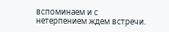вспоминаем и с нетерпением ждем встречи.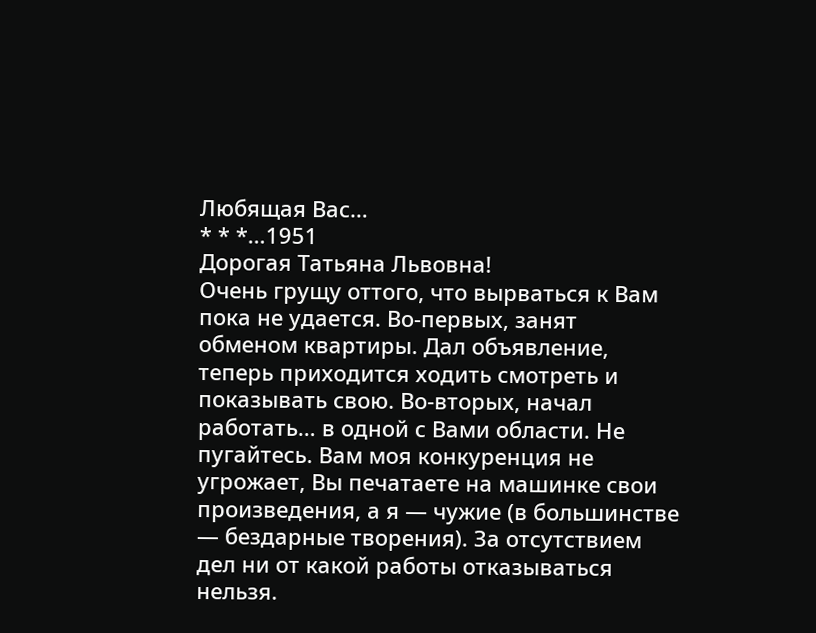Любящая Вас…
* * *…1951
Дорогая Татьяна Львовна!
Очень грущу оттого, что вырваться к Вам пока не удается. Во-первых, занят обменом квартиры. Дал объявление, теперь приходится ходить смотреть и показывать свою. Во-вторых, начал работать… в одной с Вами области. Не пугайтесь. Вам моя конкуренция не угрожает, Вы печатаете на машинке свои произведения, а я — чужие (в большинстве — бездарные творения). За отсутствием дел ни от какой работы отказываться нельзя.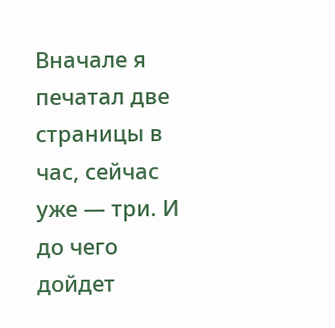Вначале я печатал две страницы в час, сейчас уже — три. И до чего дойдет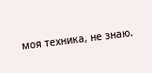моя техника, не знаю.